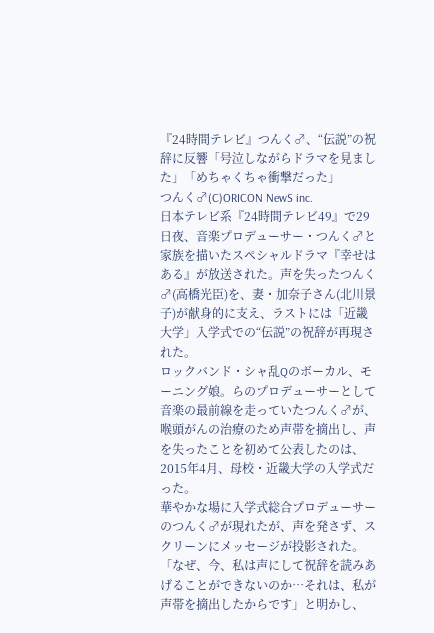『24時間テレビ』つんく♂、“伝説”の祝辞に反響「号泣しながらドラマを見ました」「めちゃくちゃ衝撃だった」
つんく♂(C)ORICON NewS inc.
日本テレビ系『24時間テレビ49』で29日夜、音楽プロデューサー・つんく♂と家族を描いたスペシャルドラマ『幸せはある』が放送された。声を失ったつんく♂(高橋光臣)を、妻・加奈子さん(北川景子)が献身的に支え、ラストには「近畿大学」入学式での“伝説”の祝辞が再現された。
ロックバンド・シャ乱Qのボーカル、モーニング娘。らのプロデューサーとして音楽の最前線を走っていたつんく♂が、喉頭がんの治療のため声帯を摘出し、声を失ったことを初めて公表したのは、2015年4月、母校・近畿大学の入学式だった。
華やかな場に入学式総合プロデューサーのつんく♂が現れたが、声を発さず、スクリーンにメッセージが投影された。
「なぜ、今、私は声にして祝辞を読みあげることができないのか…それは、私が声帯を摘出したからです」と明かし、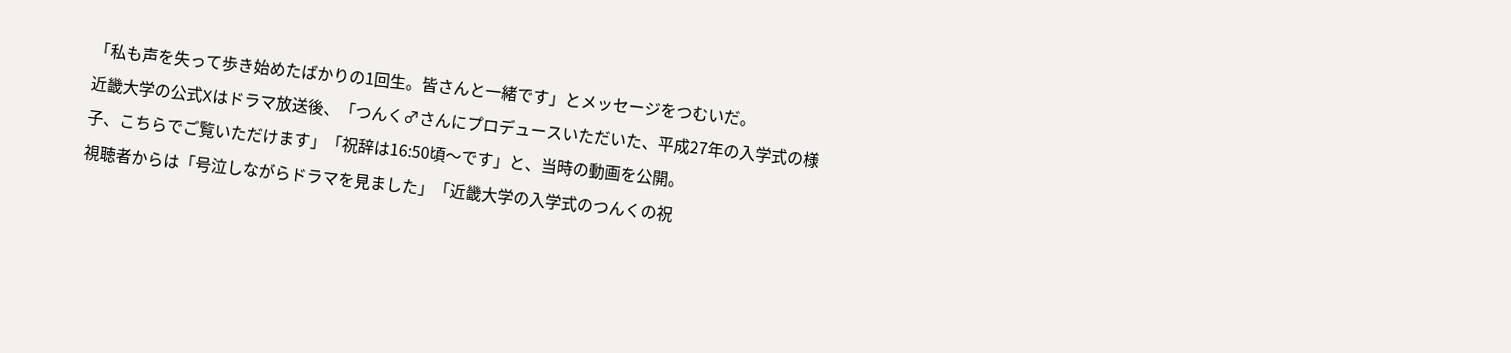「私も声を失って歩き始めたばかりの1回生。皆さんと一緒です」とメッセージをつむいだ。
近畿大学の公式Xはドラマ放送後、「つんく♂さんにプロデュースいただいた、平成27年の入学式の様子、こちらでご覧いただけます」「祝辞は16:50頃〜です」と、当時の動画を公開。
視聴者からは「号泣しながらドラマを見ました」「近畿大学の入学式のつんくの祝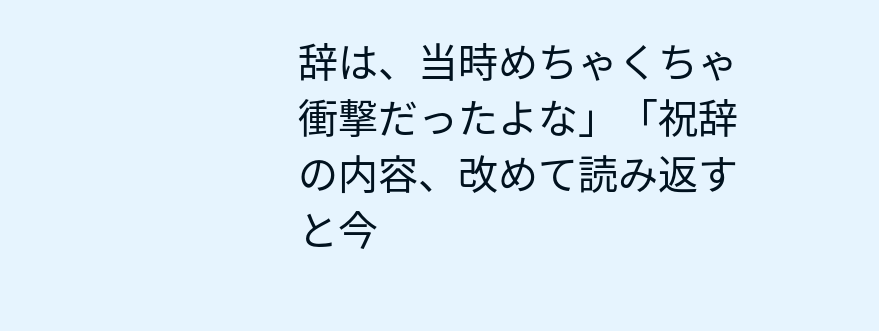辞は、当時めちゃくちゃ衝撃だったよな」「祝辞の内容、改めて読み返すと今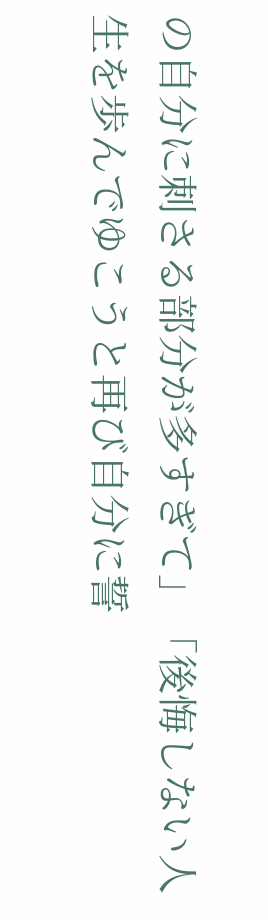の自分に刺さる部分が多すぎて」「後悔しない人生を歩んでゆこうと再び自分に誓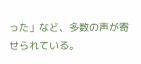った」など、多数の声が寄せられている。